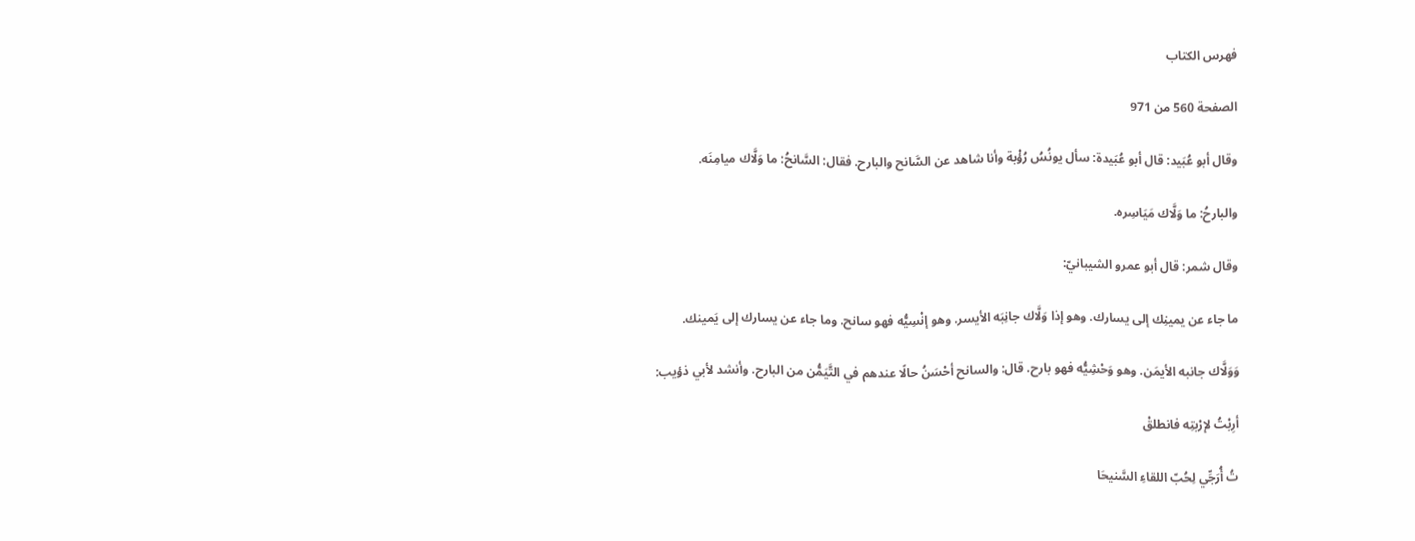فهرس الكتاب

الصفحة 560 من 971

وقال أبو عُبَيد: قال أبو عُبَيدة: سأل يونُسُ رُؤْبة وأنا شاهد عن السَّانح والبارح. فقال: السَّانحُ: ما وَلَّاك ميامِنَه.

والبارحُ: ما وَلَّاك مَيَاسِره.

وقال شمر: قال أبو عمرو الشيبانيّ:

ما جاء عن يمينِك إلى يسارك. وهو إذا وَلَّاك جانِبَه الأيسر. وهو إنْسِيُّه فهو سانح. وما جاء عن يسارك إلى يَمينك.

وَوَلَّاك جانبه الأيمَن. وهو وَحْشِيُّه فهو بارح. قال: والسانح أحْسَنُ حالًا عندهم في التَّيَمُّن من البارح. وأنشد لأبي ذؤيب:

أرِبْتُ لإرْبتِه فانطلقْ

تُ أُرَجِّي لِحُبّ اللقاءِ السَّنيحَا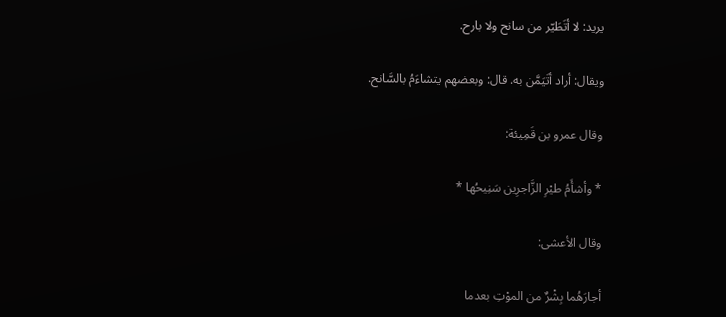يريد: لا أتَطَيّر من سانح ولا بارح.

ويقال: أراد أتَيَمَّن به. قال: وبعضهم يتشاءَمُ بالسَّانح.

وقال عمرو بن قَمِيئة:

* وأشأَمُ طيْرِ الزَّاجرِين سَنِيحُها *

وقال الأعشى:

أجارَهُما بِشْرٌ من الموْتِ بعدما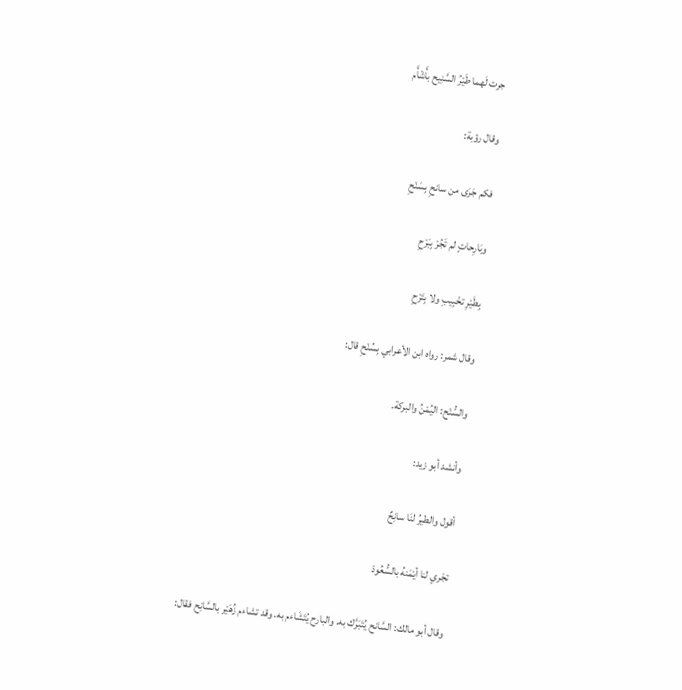جرت لَهما طَيْرُ السَّنِيح بأَشْأَم

وقال رؤبة:

فكم جَرَى من سانحِ بِسَنْحِ

وبَارِحاتٍ لم تَجُرْ بِبَرْحِ

بِطَيْرِ تخْبِيبِ ولا بِتَرْحِ

وقال شمر: رواه ابن الأعرابي بِسُنْحِ قال:

والسُّنْح: اليُمْنُ والبركة.

وأنشد أبو زيد:

أقول والطيرُ لنَا سانِحٌ

تجْري لنا أيْمَنهُ بالسُّعُودْ

وقال أبو مالك: السَّانح يُتَبَرَّك به. والبارح يُتَشَاءم به. وقد تشاءم زُهَيْر بالسَّانِح فقال: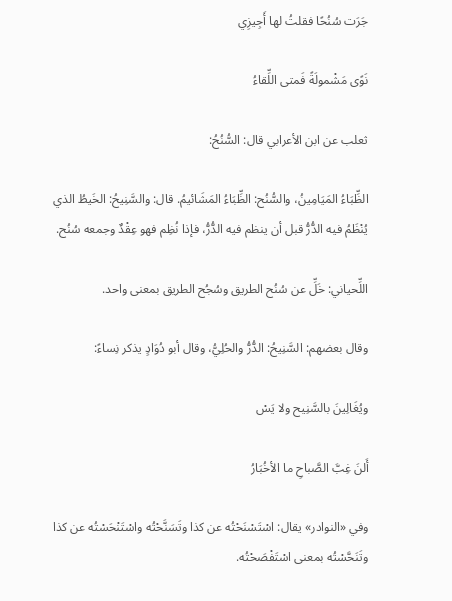جَرَت سُنُحًا فقلتُ لها أَجِيزِي

نَوًى مَشْمولَةً فَمتى اللِّقاءُ

ثعلب عن ابن الأعرابي قال: السُّنُحُ:

الظِّبَاءُ المَيَامِينُ، والسُّنُح: الظِّبَاءُ المَشَائيمُ. قال: والسَّنِيحُ: الخَيطُ الذي يُنْظَمُ فيه الدُّرُّ قبل أن ينظم فيه الدُّرُّ، فإذا نُظِم فهو عِقْدٌ وجمعه سُنُح.

اللِّحياني: خَلِّ عن سُنُح الطريق وسُجُح الطريق بمعنى واحد.

وقال بعضهم: السَّنِيحُ: الدُّرُّ والحُلِيُّ، وقال أبو دُوَادٍ يذكر نِساءً:

ويُغَالِينَ بالسَّنِيح ولا يَسْ

أَلنَ غِبَّ الصَّباحِ ما الأخُبَارُ

وفي «النوادر» يقال: اسْتَسْنَحْتُه عن كذا وتَسَنَّحْتُه واسْتَنْحَسْتُه عن كذا وتَنَحَّسْتُه بمعنى اسْتَفْصَحْتُه.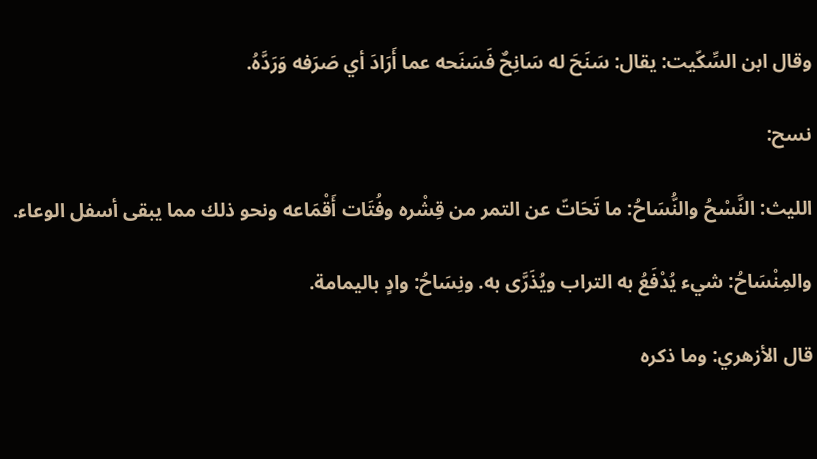وقال ابن السِّكّيت: يقال: سَنَحَ له سَانِحٌ فَسَنَحه عما أَرَادَ أي صَرَفه وَرَدَّهُ.

نسح:

الليث: النَّسْحُ والنُّسَاحُ: ما تَحَاتّ عن التمر من قِشْره وفُتَات أَقْمَاعه ونحو ذلك مما يبقى أسفل الوعاء.

والمِنْسَاحُ: شيء يُدْفَعُ به التراب ويُذَرَّى به. ونِسَاحُ: وادٍ باليمامة.

قال الأزهري: وما ذكره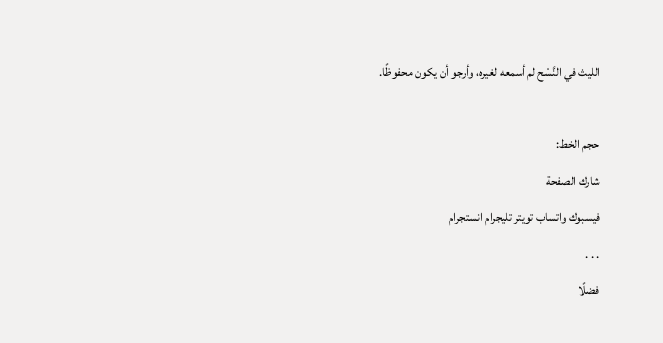الليث في النَّسْح لم أسمعه لغيره، وأرجو أن يكون محفوظًا.

حجم الخط:
شارك الصفحة
فيسبوك واتساب تويتر تليجرام انستجرام
. . .
فضلًا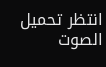انتظر تحميل الصوت